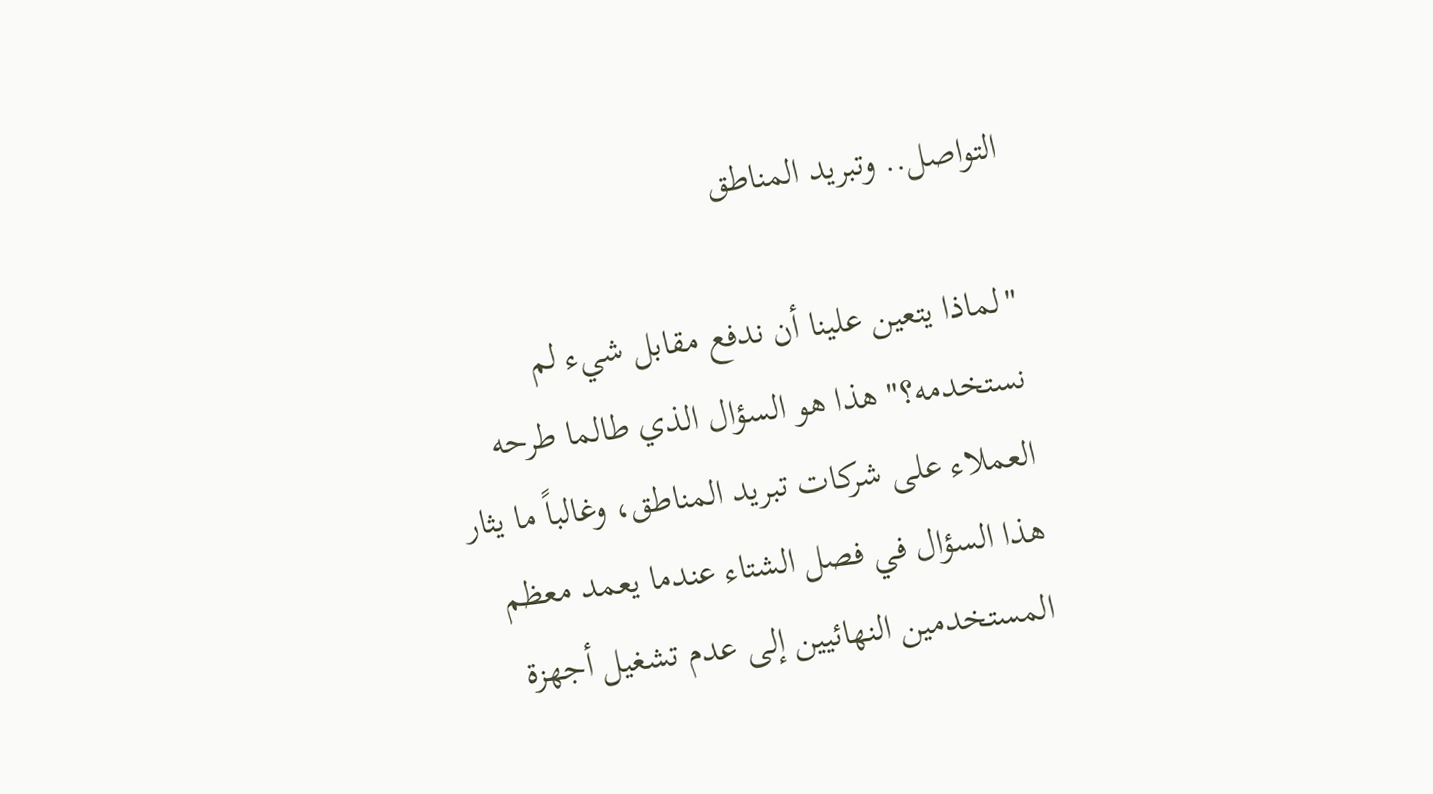التواصل.. وتبريد المناطق

"لماذا يتعين علينا أن ندفع مقابل شيء لم نستخدمه؟" هذا هو السؤال الذي طالما طرحه العملاء على شركات تبريد المناطق، وغالباً ما يثار هذا السؤال في فصل الشتاء عندما يعمد معظم المستخدمين النهائيين إلى عدم تشغيل أجهزة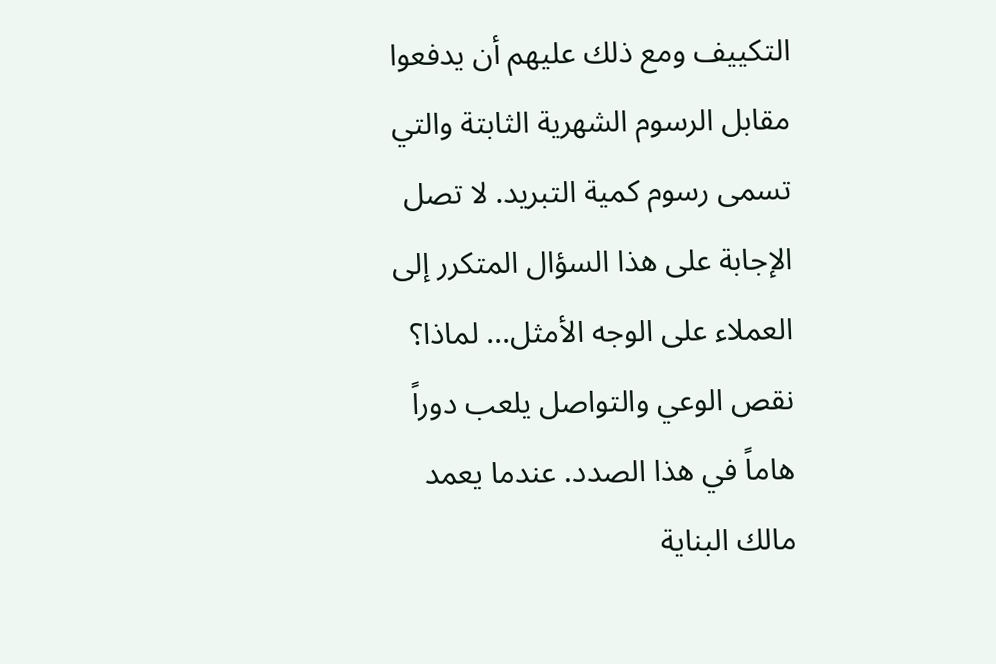التكييف ومع ذلك عليهم أن يدفعوا مقابل الرسوم الشهرية الثابتة والتي تسمى رسوم كمية التبريد. لا تصل الإجابة على هذا السؤال المتكرر إلى العملاء على الوجه الأمثل... لماذا؟ نقص الوعي والتواصل يلعب دوراً هاماً في هذا الصدد. عندما يعمد مالك البناية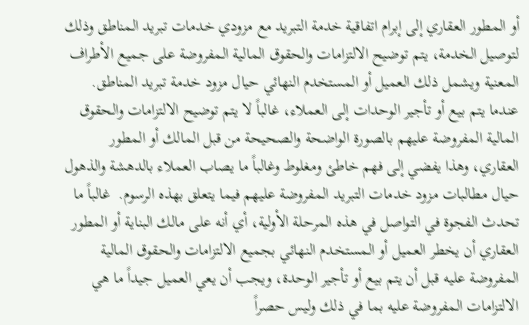أو المطور العقاري إلى إبرام اتفاقية خدمة التبريد مع مزودي خدمات تبريد المناطق وذلك لتوصيل الخدمة، يتم توضيح الالتزامات والحقوق المالية المفروضة على جميع الأطراف المعنية ويشمل ذلك العميل أو المستخدم النهائي حيال مزود خدمة تبريد المناطق. عندما يتم بيع أو تأجير الوحدات إلى العملاء، غالباً لا يتم توضيح الالتزامات والحقوق المالية المفروضة عليهم بالصورة الواضحة والصحيحة من قبل المالك أو المطور العقاري، وهذا يفضي إلى فهم خاطئ ومغلوط وغالباً ما يصاب العملاء بالدهشة والذهول حيال مطالبات مزود خدمات التبريد المفروضة عليهم فيما يتعلق بهذه الرسوم.  غالباً ما تحدث الفجوة في التواصل في هذه المرحلة الأولية، أي أنه على مالك البناية أو المطور العقاري أن يخطر العميل أو المستخدم النهائي بجميع الالتزامات والحقوق المالية المفروضة عليه قبل أن يتم بيع أو تأجير الوحدة، ويجب أن يعي العميل جيداً ما هي الالتزامات المفروضة عليه بما في ذلك وليس حصراً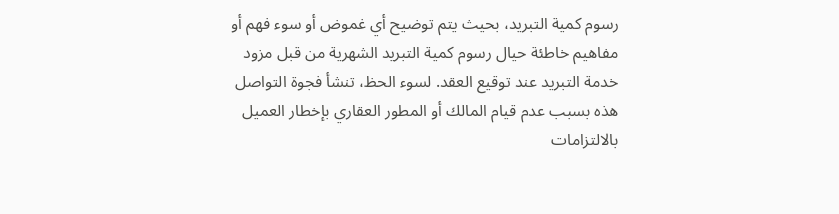رسوم كمية التبريد، بحيث يتم توضيح أي غموض أو سوء فهم أو مفاهيم خاطئة حيال رسوم كمية التبريد الشهرية من قبل مزود خدمة التبريد عند توقيع العقد. لسوء الحظ، تنشأ فجوة التواصل هذه بسبب عدم قيام المالك أو المطور العقاري بإخطار العميل بالالتزامات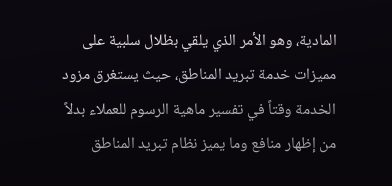المادية، وهو الأمر الذي يلقي بظلال سلبية على مميزات خدمة تبريد المناطق، حيث يستغرق مزود الخدمة وقتاً في تفسير ماهية الرسوم للعملاء بدلاً من إظهار منافع وما يميز نظام تبريد المناطق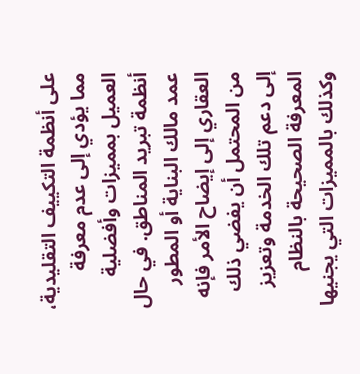على أنظمة التكييف التقليدية، مما يؤدي إلى عدم معرفة العميل بمميزات وأفضلية أنظمة تبريد المناطق. في حال عمد مالك البناية أو المطور العقاري إلى إيضاح الأمر فإنه من المحتمل أن يفضي ذلك إلى دعم تلك الخدمة وتعزيز المعرفة الصحيحة بالنظام وكذلك بالمميزات التي يجنيها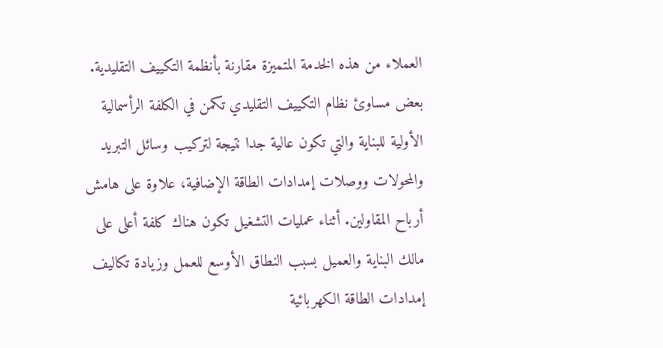العملاء من هذه الخدمة المتميزة مقارنة بأنظمة التكييف التقليدية.  بعض مساوئ نظام التكييف التقليدي تكمن في الكلفة الرأسمالية الأولية للبناية والتي تكون عالية جدا نتيجة لتركيب وسائل التبريد والمحولات ووصلات إمدادات الطاقة الإضافية، علاوة على هامش أرباح المقاولين. أثناء عمليات التشغيل تكون هناك كلفة أعلى على مالك البناية والعميل بسبب النطاق الأوسع للعمل وزيادة تكاليف إمدادات الطاقة الكهربائية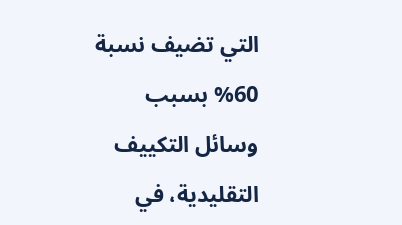التي تضيف نسبة 60% بسبب وسائل التكييف التقليدية، في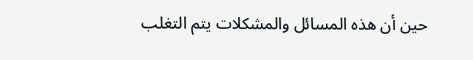حين أن هذه المسائل والمشكلات يتم التغلب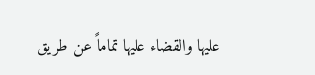عليها والقضاء عليها تماماً عن طريق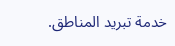خدمة تبريد المناطق.